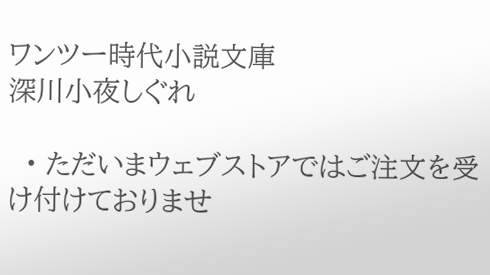ワンツー時代小説文庫
深川小夜しぐれ

  • ただいまウェブストアではご注文を受け付けておりませ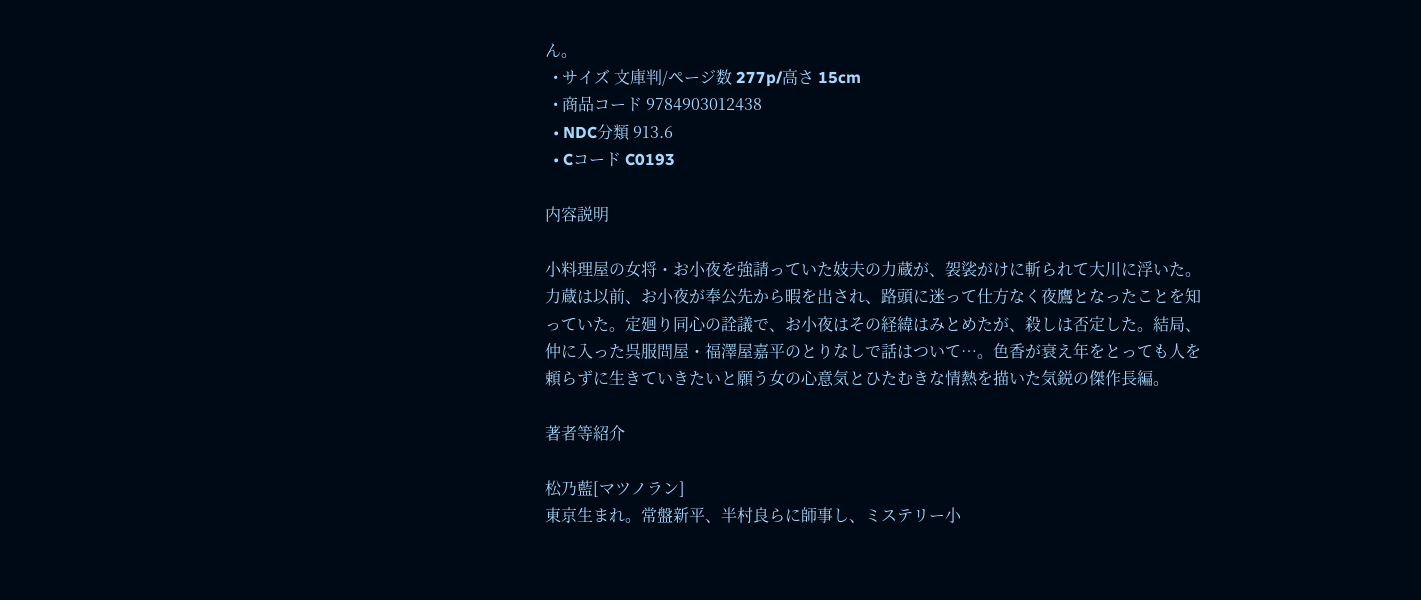ん。
  • サイズ 文庫判/ページ数 277p/高さ 15cm
  • 商品コード 9784903012438
  • NDC分類 913.6
  • Cコード C0193

内容説明

小料理屋の女将・お小夜を強請っていた妓夫の力蔵が、袈裟がけに斬られて大川に浮いた。力蔵は以前、お小夜が奉公先から暇を出され、路頭に迷って仕方なく夜鷹となったことを知っていた。定廻り同心の詮議で、お小夜はその経緯はみとめたが、殺しは否定した。結局、仲に入った呉服問屋・福澤屋嘉平のとりなしで話はついて…。色香が衰え年をとっても人を頼らずに生きていきたいと願う女の心意気とひたむきな情熱を描いた気鋭の傑作長編。

著者等紹介

松乃藍[マツノラン]
東京生まれ。常盤新平、半村良らに師事し、ミステリー小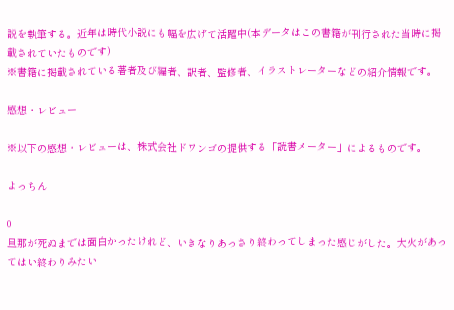説を執筆する。近年は時代小説にも幅を広げて活躍中(本データはこの書籍が刊行された当時に掲載されていたものです)
※書籍に掲載されている著者及び編者、訳者、監修者、イラストレーターなどの紹介情報です。

感想・レビュー

※以下の感想・レビューは、株式会社ドワンゴの提供する「読書メーター」によるものです。

よっちん

0
旦那が死ぬまでは面白かったけれど、いきなりあっさり終わってしまった感じがした。大火があってはい終わりみたい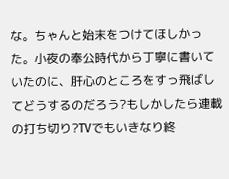な。ちゃんと始末をつけてほしかった。小夜の奉公時代から丁寧に書いていたのに、肝心のところをすっ飛ばしてどうするのだろう?もしかしたら連載の打ち切り?TVでもいきなり終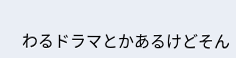わるドラマとかあるけどそん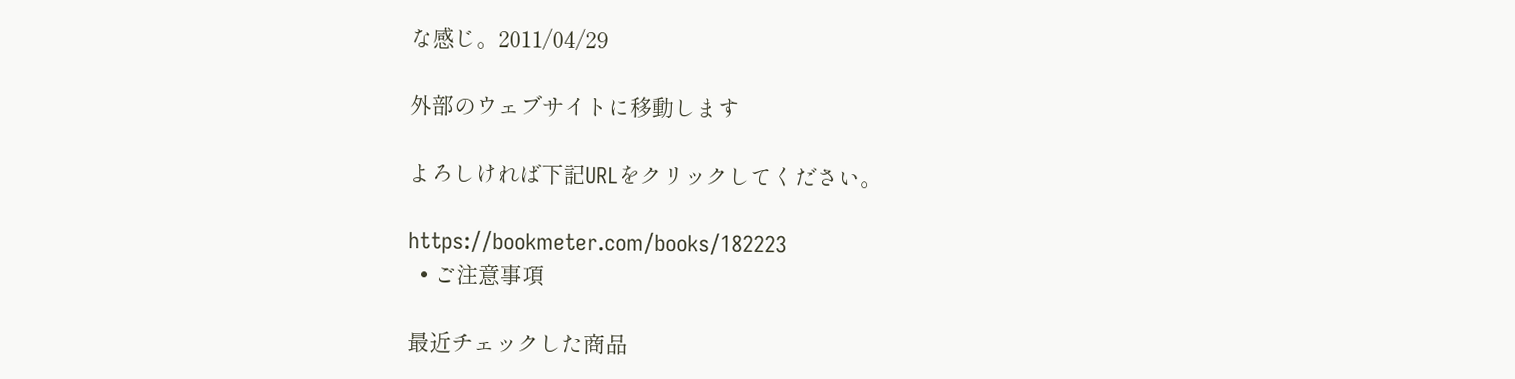な感じ。2011/04/29

外部のウェブサイトに移動します

よろしければ下記URLをクリックしてください。

https://bookmeter.com/books/182223
  • ご注意事項

最近チェックした商品